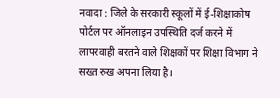नवादा : जिले के सरकारी स्कूलों में ई-शिक्षाकोष पोर्टल पर ऑनलाइन उपस्थिति दर्ज करने में लापरवाही बरतने वाले शिक्षकों पर शिक्षा विभाग ने सख्त रुख अपना लिया है।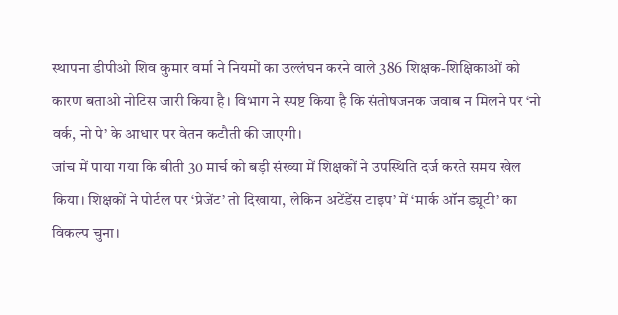स्थापना डीपीओ शिव कुमार वर्मा ने नियमों का उल्लंघन करने वाले 386 शिक्षक-शिक्षिकाओं को कारण बताओ नोटिस जारी किया है। विभाग ने स्पष्ट किया है कि संतोषजनक जवाब न मिलने पर ‘नो वर्क, नो पे’ के आधार पर वेतन कटौती की जाएगी।
जांच में पाया गया कि बीती 30 मार्च को बड़ी संख्या में शिक्षकों ने उपस्थिति दर्ज करते समय खेल किया। शिक्षकों ने पोर्टल पर ‘प्रेजेंट’ तो दिखाया, लेकिन अटेंडेंस टाइप’ में ‘मार्क ऑन ड्यूटी’ का विकल्प चुना।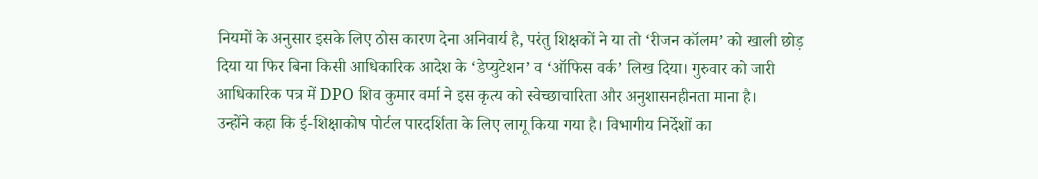नियमों के अनुसार इसके लिए ठोस कारण देना अनिवार्य है, परंतु शिक्षकों ने या तो ‘रीजन कॉलम’ को खाली छोड़ दिया या फिर बिना किसी आधिकारिक आदेश के ‘डेप्युटेशन’ व ‘ऑफिस वर्क’ लिख दिया। गुरुवार को जारी आधिकारिक पत्र में DPO शिव कुमार वर्मा ने इस कृत्य को स्वेच्छाचारिता और अनुशासनहीनता माना है।
उन्होंने कहा कि ई-शिक्षाकोष पोर्टल पारदर्शिता के लिए लागू किया गया है। विभागीय निर्देशों का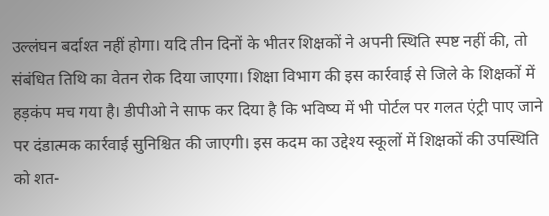उल्लंघन बर्दाश्त नहीं होगा। यदि तीन दिनों के भीतर शिक्षकों ने अपनी स्थिति स्पष्ट नहीं की, तो संबंधित तिथि का वेतन रोक दिया जाएगा। शिक्षा विभाग की इस कार्रवाई से जिले के शिक्षकों में हड़कंप मच गया है। डीपीओ ने साफ कर दिया है कि भविष्य में भी पोर्टल पर गलत एंट्री पाए जाने पर दंडात्मक कार्रवाई सुनिश्चित की जाएगी। इस कदम का उद्देश्य स्कूलों में शिक्षकों की उपस्थिति को शत-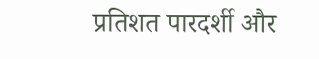प्रतिशत पारदर्शी और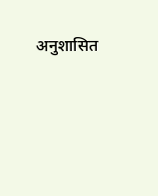अनुशासित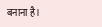बनाना है।